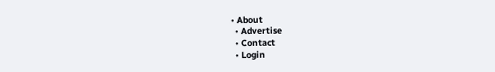• About
  • Advertise
  • Contact
  • Login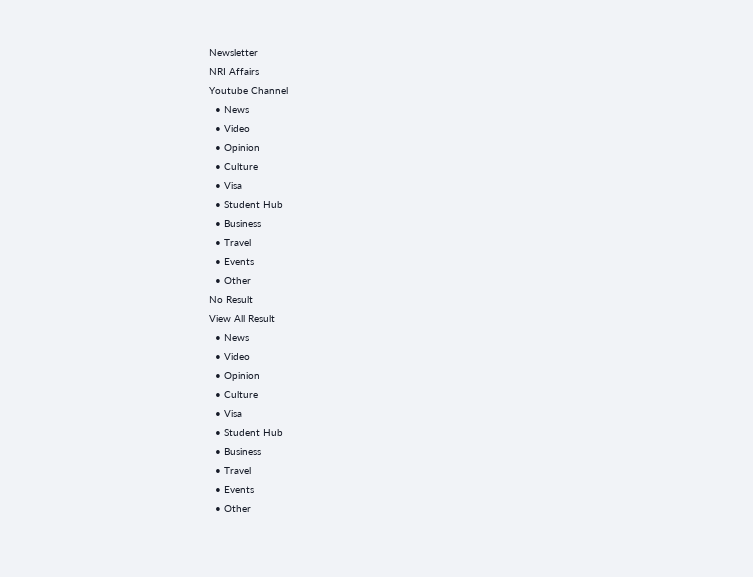Newsletter
NRI Affairs
Youtube Channel
  • News
  • Video
  • Opinion
  • Culture
  • Visa
  • Student Hub
  • Business
  • Travel
  • Events
  • Other
No Result
View All Result
  • News
  • Video
  • Opinion
  • Culture
  • Visa
  • Student Hub
  • Business
  • Travel
  • Events
  • Other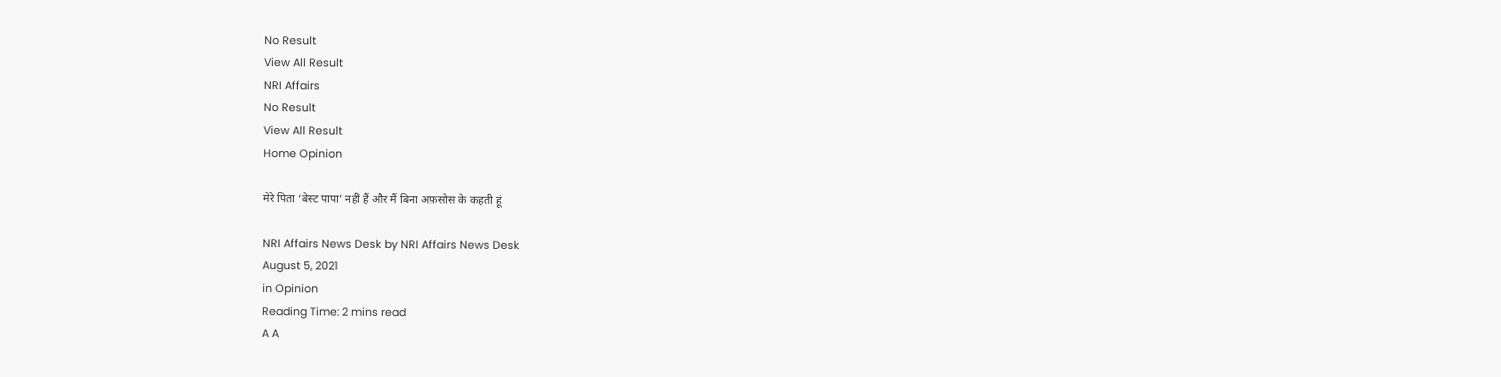No Result
View All Result
NRI Affairs
No Result
View All Result
Home Opinion

मेरे पिता ‘बेस्ट पापा’ नहीं हैं और मैं बिना अफ़सोस के कहती हूं

NRI Affairs News Desk by NRI Affairs News Desk
August 5, 2021
in Opinion
Reading Time: 2 mins read
A A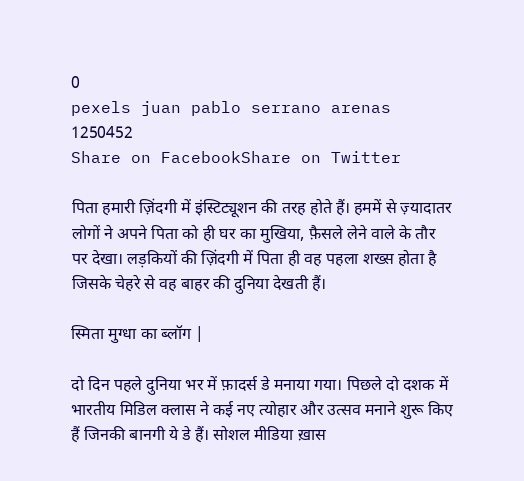0
pexels juan pablo serrano arenas 1250452
Share on FacebookShare on Twitter

पिता हमारी ज़िंदगी में इंस्टिट्यूशन की तरह होते हैं। हममें से ज़्यादातर लोगों ने अपने पिता को ही घर का मुखिया, फ़ैसले लेने वाले के तौर पर देखा। लड़कियों की ज़िंदगी में पिता ही वह पहला शख्स होता है जिसके चेहरे से वह बाहर की दुनिया देखती हैं।

स्मिता मुग्धा का ब्लॉग |

दो दिन पहले दुनिया भर में फ़ादर्स डे मनाया गया। पिछले दो दशक में भारतीय मिडिल क्लास ने कई नए त्योहार और उत्सव मनाने शुरू किए हैं जिनकी बानगी ये डे हैं। सोशल मीडिया ख़ास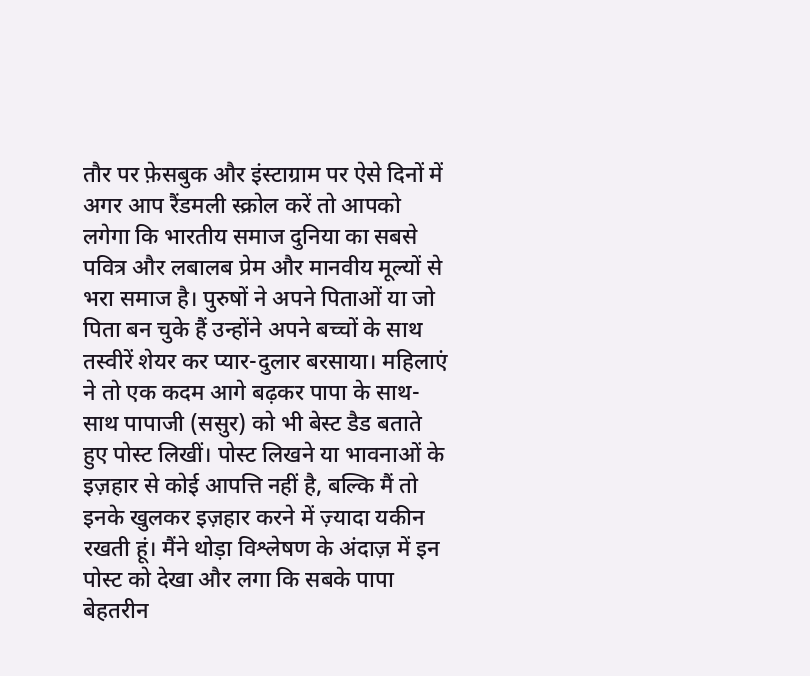तौर पर फ़ेसबुक और इंस्टाग्राम पर ऐसे दिनों में अगर आप रैंडमली स्क्रोल करें तो आपको लगेगा कि भारतीय समाज दुनिया का सबसे पवित्र और लबालब प्रेम और मानवीय मूल्यों से भरा समाज है। पुरुषों ने अपने पिताओं या जो पिता बन चुके हैं उन्होंने अपने बच्चों के साथ तस्वीरें शेयर कर प्यार-दुलार बरसाया। महिलाएं ने तो एक कदम आगे बढ़कर पापा के साथ-साथ पापाजी (ससुर) को भी बेस्ट डैड बताते हुए पोस्ट लिखीं। पोस्ट लिखने या भावनाओं के इज़हार से कोई आपत्ति नहीं है, बल्कि मैं तो इनके खुलकर इज़हार करने में ज़्यादा यकीन रखती हूं। मैंने थोड़ा विश्लेषण के अंदाज़ में इन पोस्ट को देखा और लगा कि सबके पापा बेहतरीन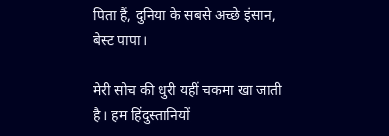पिता हैं, दुनिया के सबसे अच्छे इंसान, बेस्ट पापा।

मेरी सोच की धुरी यहीं चकमा खा जाती है। हम हिंदुस्तानियों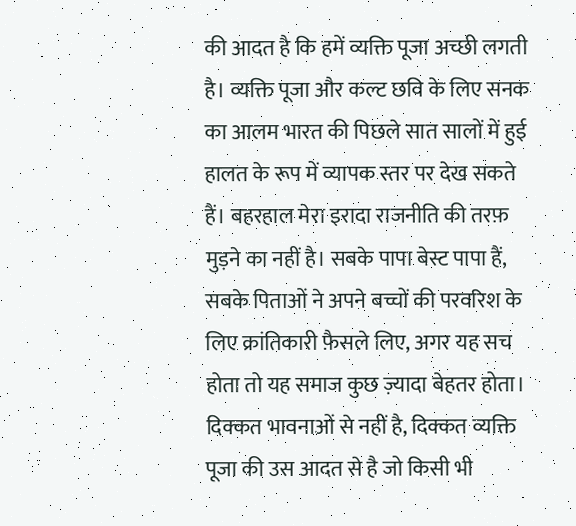की आदत है कि हमें व्यक्ति पूजा अच्छी लगती है। व्यक्ति पूजा और कल्ट छवि के लिए सनक का आलम भारत की पिछले सात सालों में हुई हालत के रूप में व्यापक स्तर पर देख सकते हैं। बहरहाल मेरा इरादा राजनीति की तरफ़ मुड़ने का नहीं है। सबके पापा बेस्ट पापा हैं, सबके पिताओं ने अपने बच्चों की परवरिश के लिए क्रांतिकारी फ़ैसले लिए, अगर यह सच होता तो यह समाज कुछ ज़्यादा बेहतर होता। दिक्कत भावनाओं से नहीं है, दिक्कत व्यक्ति पूजा की उस आदत से है जो किसी भी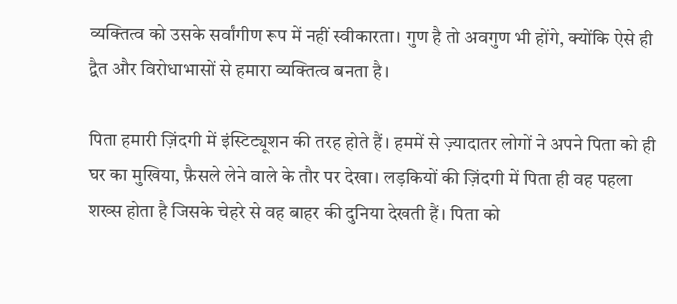व्यक्तित्व को उसके सर्वांगीण रूप में नहीं स्वीकारता। गुण है तो अवगुण भी होंगे, क्योंकि ऐसे ही द्वैत और विरोधाभासों से हमारा व्यक्तित्व बनता है।

पिता हमारी ज़िंदगी में इंस्टिट्यूशन की तरह होते हैं। हममें से ज़्यादातर लोगों ने अपने पिता को ही घर का मुखिया, फ़ैसले लेने वाले के तौर पर देखा। लड़कियों की ज़िंदगी में पिता ही वह पहला शख्स होता है जिसके चेहरे से वह बाहर की दुनिया देखती हैं। पिता को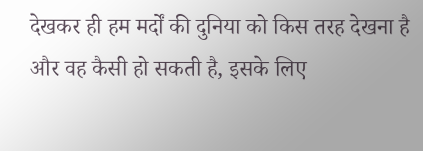देखकर ही हम मर्दों की दुनिया को किस तरह देखना है और वह कैसी हो सकती है, इसके लिए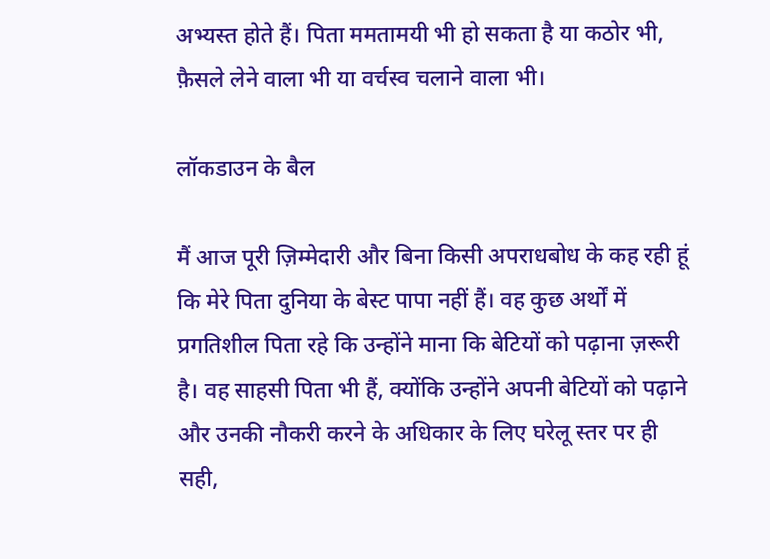अभ्यस्त होते हैं। पिता ममतामयी भी हो सकता है या कठोर भी, फ़ैसले लेने वाला भी या वर्चस्व चलाने वाला भी।

लॉकडाउन के बैल

मैं आज पूरी ज़िम्मेदारी और बिना किसी अपराधबोध के कह रही हूं कि मेरे पिता दुनिया के बेस्ट पापा नहीं हैं। वह कुछ अर्थों में प्रगतिशील पिता रहे कि उन्होंने माना कि बेटियों को पढ़ाना ज़रूरी है। वह साहसी पिता भी हैं, क्योंकि उन्होंने अपनी बेटियों को पढ़ाने और उनकी नौकरी करने के अधिकार के लिए घरेलू स्तर पर ही सही,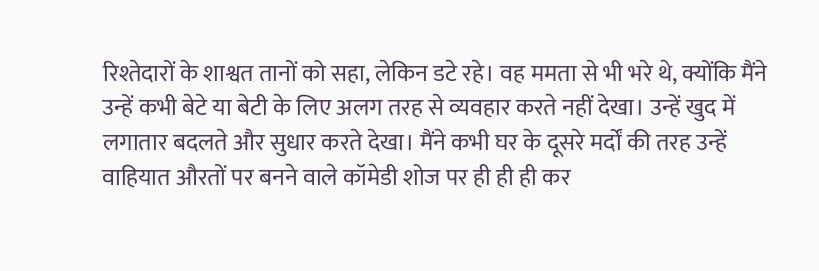रिश्तेदारों के शाश्वत तानों को सहा, लेकिन डटे रहे। वह ममता से भी भरे थे, क्योंकि मैंने उन्हें कभी बेटे या बेटी के लिए अलग तरह से व्यवहार करते नहीं देखा। उन्हें खुद में लगातार बदलते और सुधार करते देखा। मैंने कभी घर के दूसरे मर्दों की तरह उन्हें वाहियात औरतों पर बनने वाले कॉमेडी शोज पर ही ही ही कर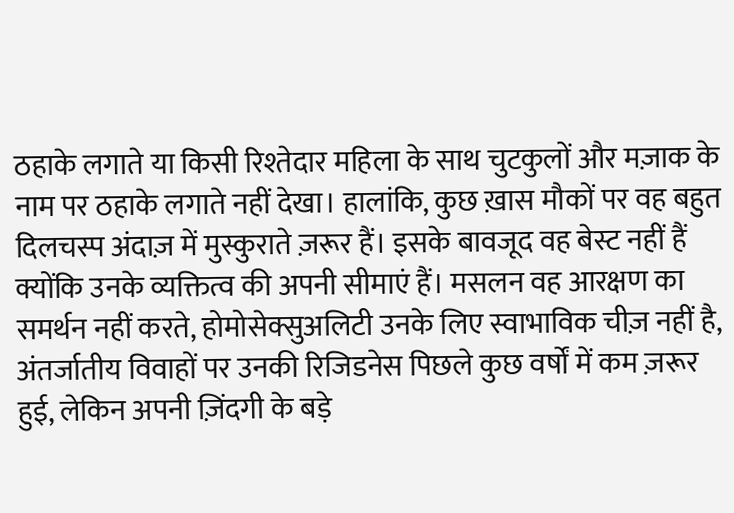ठहाके लगाते या किसी रिश्तेदार महिला के साथ चुटकुलों और मज़ाक के नाम पर ठहाके लगाते नहीं देखा। हालांकि, कुछ ख़ास मौकों पर वह बहुत दिलचस्प अंदाज़ में मुस्कुराते ज़रूर हैं। इसके बावजूद वह बेस्ट नहीं हैं क्योंकि उनके व्यक्तित्व की अपनी सीमाएं हैं। मसलन वह आरक्षण का समर्थन नहीं करते, होमोसेक्सुअलिटी उनके लिए स्वाभाविक चीज़ नहीं है, अंतर्जातीय विवाहों पर उनकी रिजिडनेस पिछले कुछ वर्षों में कम ज़रूर हुई, लेकिन अपनी ज़िंदगी के बड़े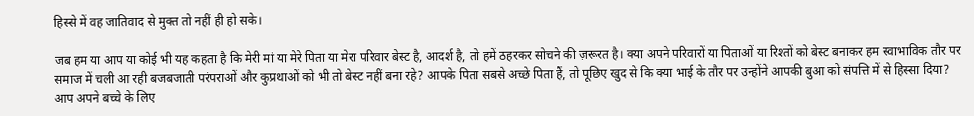हिस्से में वह जातिवाद से मुक्त तो नहीं ही हो सके।

जब हम या आप या कोई भी यह कहता है कि मेरी मां या मेरे पिता या मेरा परिवार बेस्ट है, आदर्श है, तो हमें ठहरकर सोचने की ज़रूरत है। क्या अपने परिवारों या पिताओं या रिश्तों को बेस्ट बनाकर हम स्वाभाविक तौर पर समाज में चली आ रही बजबजाती परंपराओं और कुप्रथाओं को भी तो बेस्ट नहीं बना रहे? आपके पिता सबसे अच्छे पिता हैं, तो पूछिए खुद से कि क्या भाई के तौर पर उन्होंने आपकी बुआ को संपत्ति में से हिस्सा दिया? आप अपने बच्चे के लिए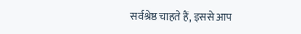सर्वश्रेष्ठ चाहते हैं, इससे आप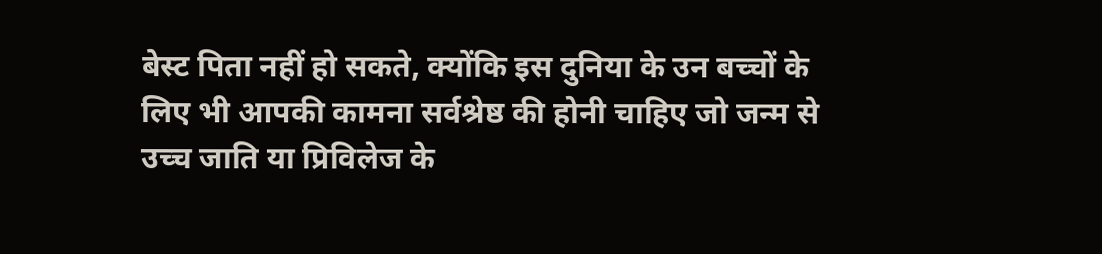बेस्ट पिता नहीं हो सकते, क्योंकि इस दुनिया के उन बच्चों के लिए भी आपकी कामना सर्वश्रेष्ठ की होनी चाहिए जो जन्म से उच्च जाति या प्रिविलेज के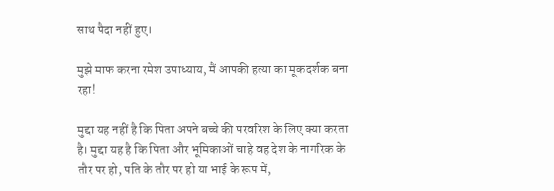साथ पैदा नहीं हुए।

मुझे माफ करना रमेश उपाध्याय, मैं आपकी हत्या का मूकदर्शक बना रहा!

मुद्दा यह नहीं है कि पिता अपने बच्चे की परवरिश के लिए क्या करता है। मुद्दा यह है कि पिता और भूमिकाओं चाहे वह देश के नागरिक के तौर पर हो, पति के तौर पर हो या भाई के रूप में,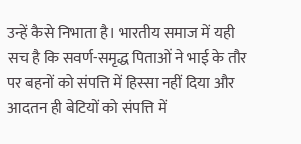उन्हें कैसे निभाता है। भारतीय समाज में यही सच है कि सवर्ण-समृद्ध पिताओं ने भाई के तौर पर बहनों को संपत्ति में हिस्सा नहीं दिया और आदतन ही बेटियों को संपत्ति में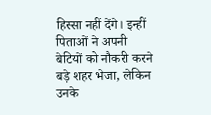हिस्सा नहीं देंगे। इन्हीं पिताओं ने अपनी बेटियों को नौकरी करने बड़े शहर भेजा, लेकिन उनके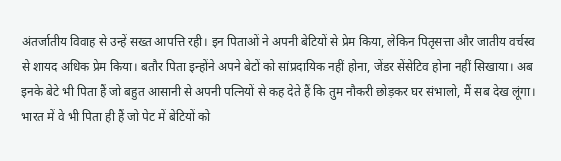अंतर्जातीय विवाह से उन्हें सख्त आपत्ति रही। इन पिताओं ने अपनी बेटियों से प्रेम किया, लेकिन पितृसत्ता और जातीय वर्चस्व से शायद अधिक प्रेम किया। बतौर पिता इन्होंने अपने बेटों को सांप्रदायिक नहीं होना, जेंडर सेंसेटिव होना नहीं सिखाया। अब इनके बेटे भी पिता हैं जो बहुत आसानी से अपनी पत्नियों से कह देते हैं कि तुम नौकरी छोड़कर घर संभालो, मैं सब देख लूंगा। भारत में वे भी पिता ही हैं जो पेट में बेटियों को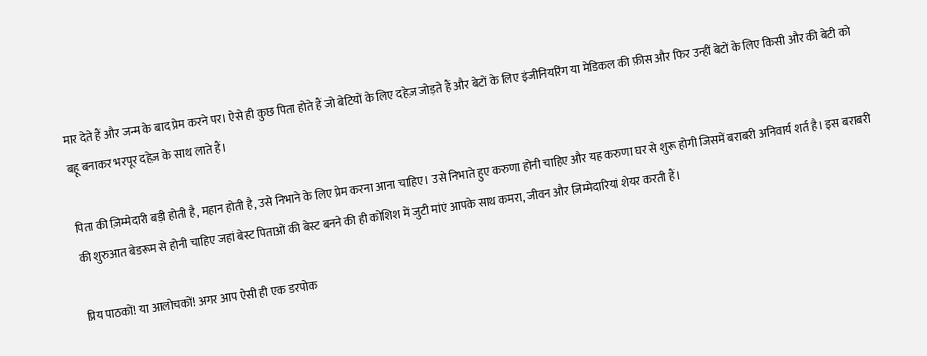मार देते हैं और जन्म के बाद प्रेम करने पर। ऐसे ही कुछ पिता होते हैं जो बेटियों के लिए दहेज़ जोड़ते हैं और बेटों के लिए इंजीनियरिंग या मेडिकल की फ़ीस और फिर उन्हीं बेटों के लिए किसी और की बेटी को बहू बनाकर भरपूर दहेज़ के साथ लाते हैं।

पिता की ज़िम्मेदारी बड़ी होती है, महान होती है, उसे निभाने के लिए प्रेम करना आना चाहिए। उसे निभाते हुए करुणा होनी चाहिए और यह करुणा घर से शुरू होगी जिसमें बराबरी अनिवार्य शर्त है। इस बराबरी की शुरुआत बेडरूम से होनी चाहिए जहां बेस्ट पिताओं की बेस्ट बनने की ही कोशिश में जुटी मांएं आपके साथ कमरा, जीवन और ज़िम्मेदारियां शेयर करती हैं।

प्रिय पाठकों! या आलोचकों! अगर आप ऐसी ही एक डरपोक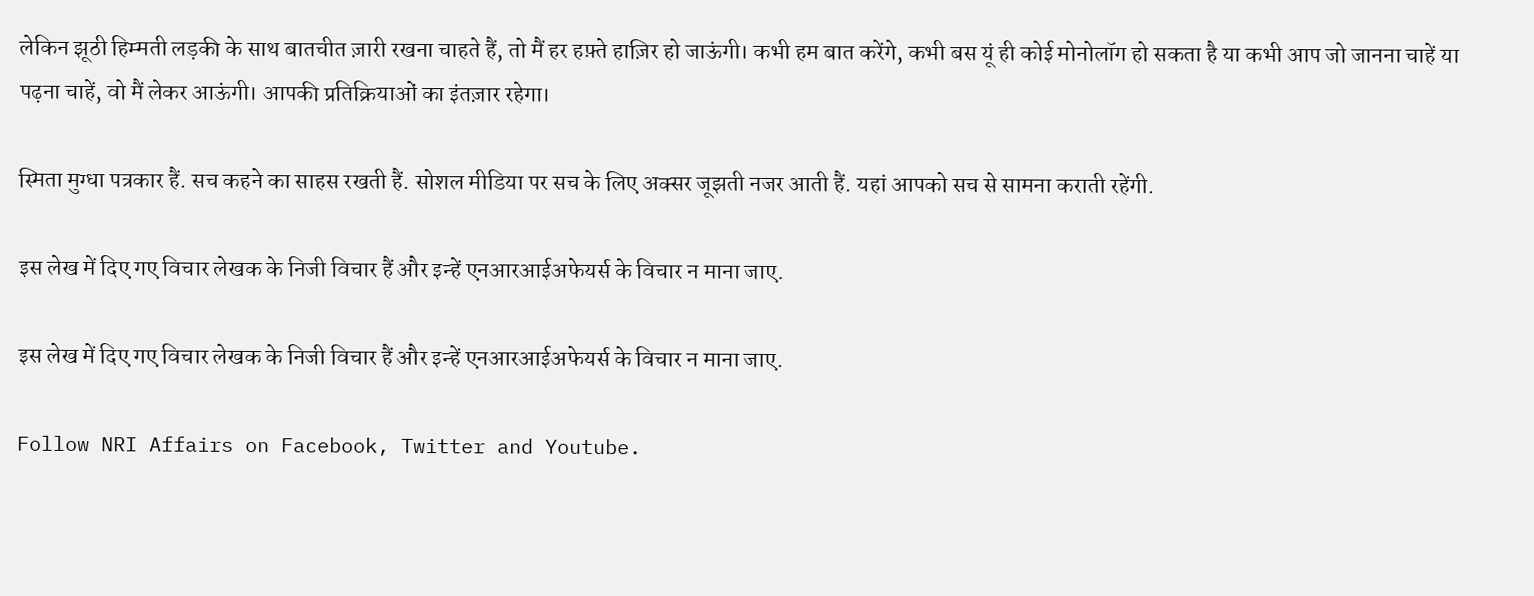लेकिन झूठी हिम्मती लड़की के साथ बातचीत ज़ारी रखना चाहते हैं, तो मैं हर हफ़्ते हाज़िर हो जाऊंगी। कभी हम बात करेंगे, कभी बस यूं ही कोई मोनोलॉग हो सकता है या कभी आप जो जानना चाहें या पढ़ना चाहें, वो मैं लेकर आऊंगी। आपकी प्रतिक्रियाओं का इंतज़ार रहेगा।

स्मिता मुग्धा पत्रकार हैं. सच कहने का साहस रखती हैं. सोशल मीडिया पर सच के लिए अक्सर जूझती नजर आती हैं. यहां आपको सच से सामना कराती रहेंगी.

इस लेख में दिए गए विचार लेखक के निजी विचार हैं और इन्हें एनआरआईअफेयर्स के विचार न माना जाए.

इस लेख में दिए गए विचार लेखक के निजी विचार हैं और इन्हें एनआरआईअफेयर्स के विचार न माना जाए.

Follow NRI Affairs on Facebook, Twitter and Youtube.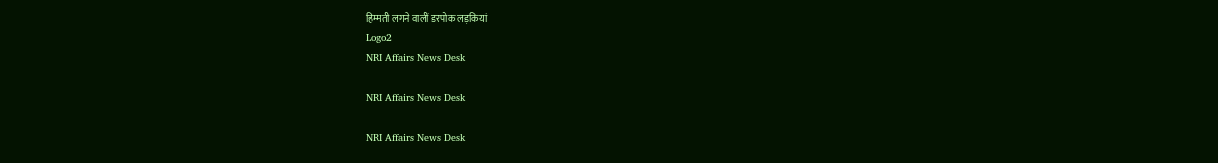हिम्मती लगने वालीं डरपोक लड़कियां
Logo2
NRI Affairs News Desk

NRI Affairs News Desk

NRI Affairs News Desk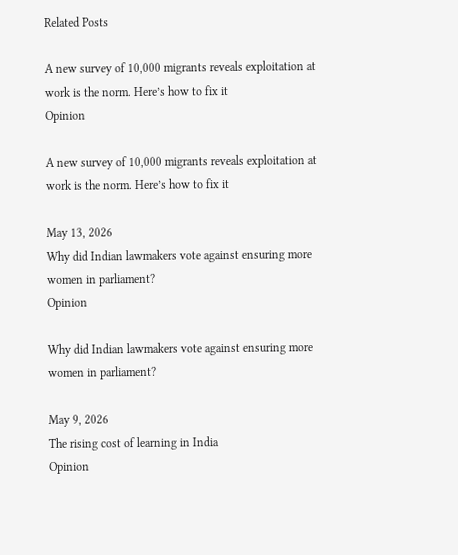Related Posts

A new survey of 10,000 migrants reveals exploitation at work is the norm. Here’s how to fix it
Opinion

A new survey of 10,000 migrants reveals exploitation at work is the norm. Here’s how to fix it

May 13, 2026
Why did Indian lawmakers vote against ensuring more women in parliament?
Opinion

Why did Indian lawmakers vote against ensuring more women in parliament?

May 9, 2026
The rising cost of learning in India
Opinion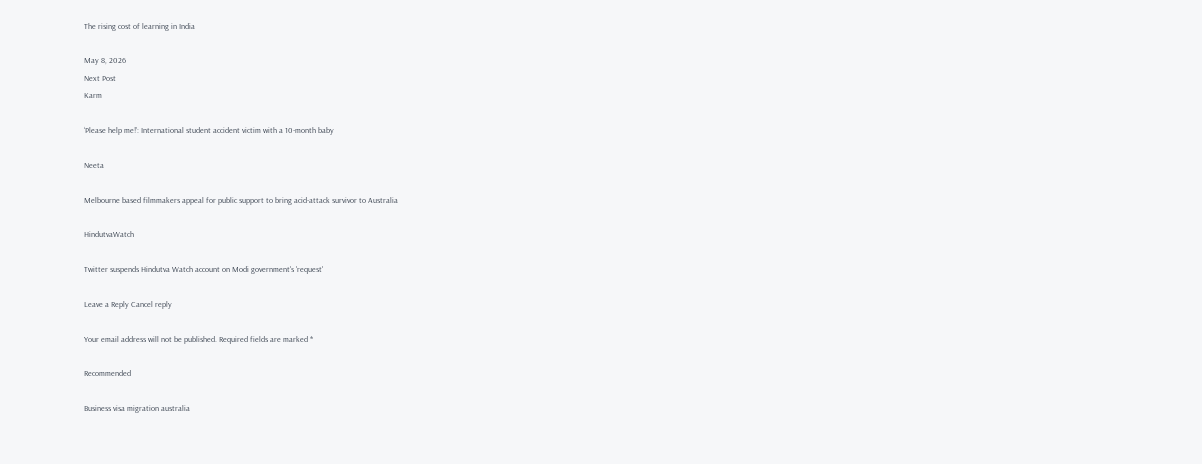The rising cost of learning in India

May 8, 2026
Next Post
Karm

‘Please help me!’: International student accident victim with a 10-month baby

Neeta

Melbourne based filmmakers appeal for public support to bring acid-attack survivor to Australia

HindutvaWatch

Twitter suspends Hindutva Watch account on Modi government's 'request'

Leave a Reply Cancel reply

Your email address will not be published. Required fields are marked *

Recommended

Business visa migration australia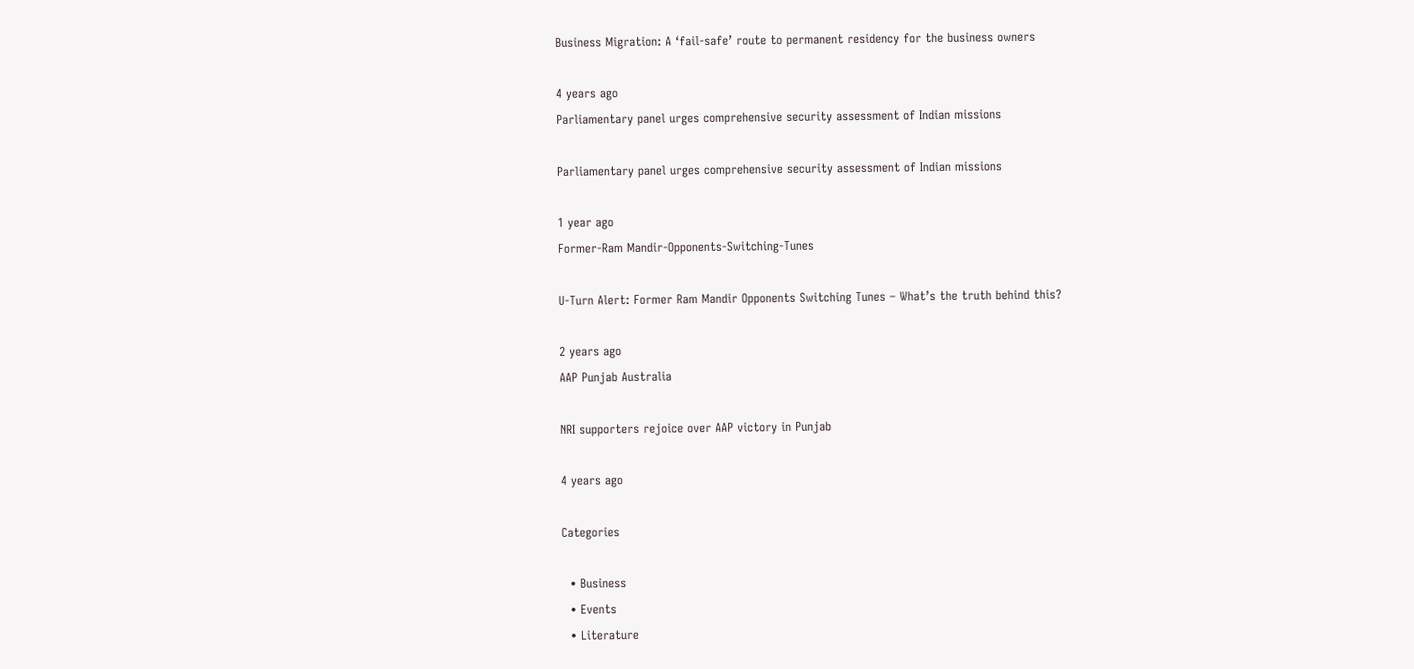Business Migration: A ‘fail-safe’ route to permanent residency for the business owners

4 years ago
Parliamentary panel urges comprehensive security assessment of Indian missions

Parliamentary panel urges comprehensive security assessment of Indian missions

1 year ago
Former-Ram Mandir-Opponents-Switching-Tunes

U-Turn Alert: Former Ram Mandir Opponents Switching Tunes – What’s the truth behind this?

2 years ago
AAP Punjab Australia

NRI supporters rejoice over AAP victory in Punjab

4 years ago

Categories

  • Business
  • Events
  • Literature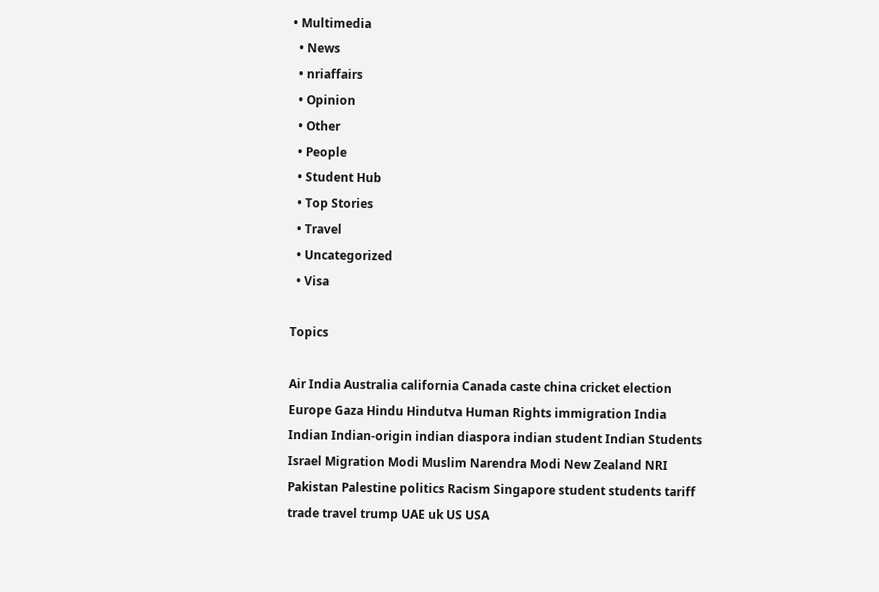• Multimedia
  • News
  • nriaffairs
  • Opinion
  • Other
  • People
  • Student Hub
  • Top Stories
  • Travel
  • Uncategorized
  • Visa

Topics

Air India Australia california Canada caste china cricket election Europe Gaza Hindu Hindutva Human Rights immigration India Indian Indian-origin indian diaspora indian student Indian Students Israel Migration Modi Muslim Narendra Modi New Zealand NRI Pakistan Palestine politics Racism Singapore student students tariff trade travel trump UAE uk US USA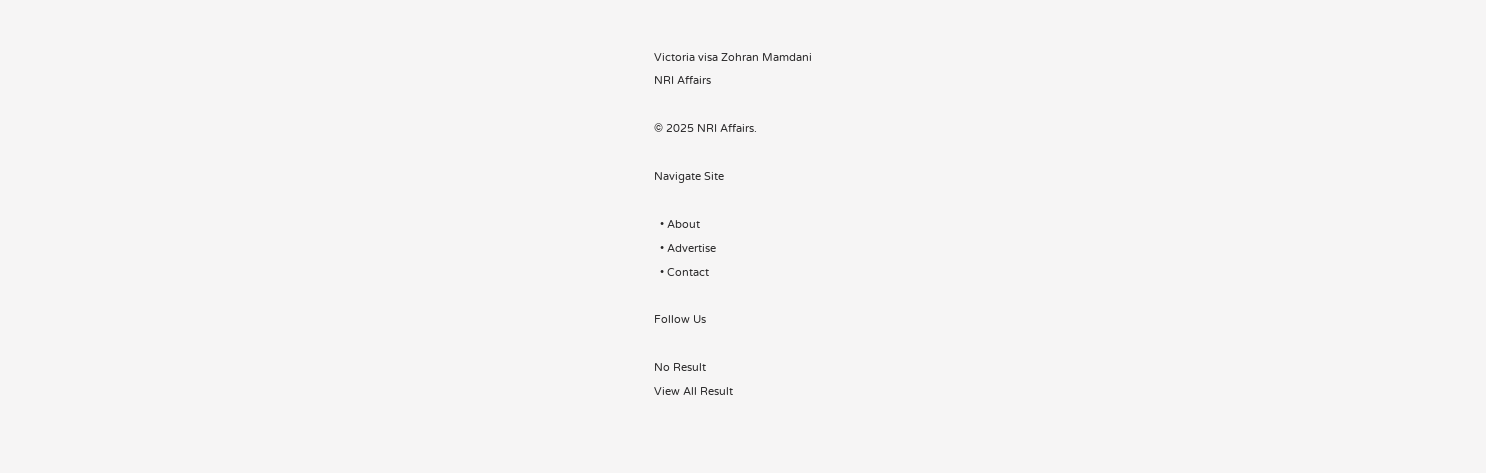Victoria visa Zohran Mamdani
NRI Affairs

© 2025 NRI Affairs.

Navigate Site

  • About
  • Advertise
  • Contact

Follow Us

No Result
View All Result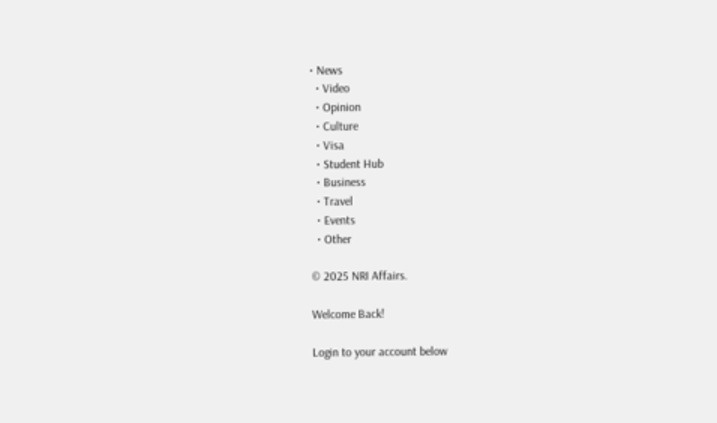• News
  • Video
  • Opinion
  • Culture
  • Visa
  • Student Hub
  • Business
  • Travel
  • Events
  • Other

© 2025 NRI Affairs.

Welcome Back!

Login to your account below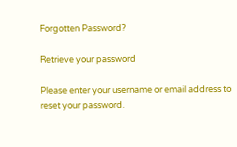Forgotten Password?

Retrieve your password

Please enter your username or email address to reset your password.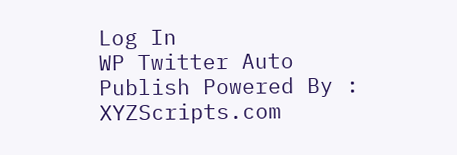Log In
WP Twitter Auto Publish Powered By : XYZScripts.com